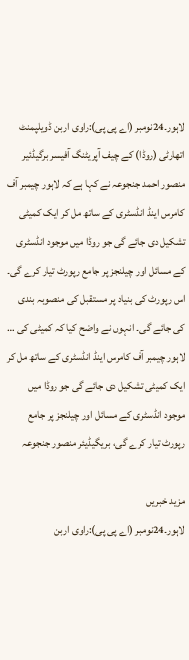لاہور۔24نومبر (اے پی پی):راوی اربن ڈویلپمنٹ اتھارٹی (روڈا) کے چیف آپریٹنگ آفیسر برگیڈئیر منصور احمد جنجوعہ نے کہا ہے کہ لاہور چیمبر آف کامرس اینڈ انڈسٹری کے ساتھ مل کر ایک کمیٹی تشکیل دی جائے گی جو روڈا میں موجود انڈسٹری کے مسائل اور چیلنجز پر جامع رپورٹ تیار کرے گی۔ اس رپورٹ کی بنیاد پر مستقبل کی منصوبہ بندی کی جائے گی۔ انہوں نے واضح کیا کہ کمیٹی کی …
لاہور چیمبر آف کامرس اینڈ انڈسٹری کے ساتھ مل کر ایک کمیٹی تشکیل دی جائے گی جو روڈا میں موجود انڈسٹری کے مسائل اور چیلنجز پر جامع رپورٹ تیار کرے گی، بریگیڈیئر منصور جنجوعہ

مزید خبریں
لاہور۔24نومبر (اے پی پی):راوی اربن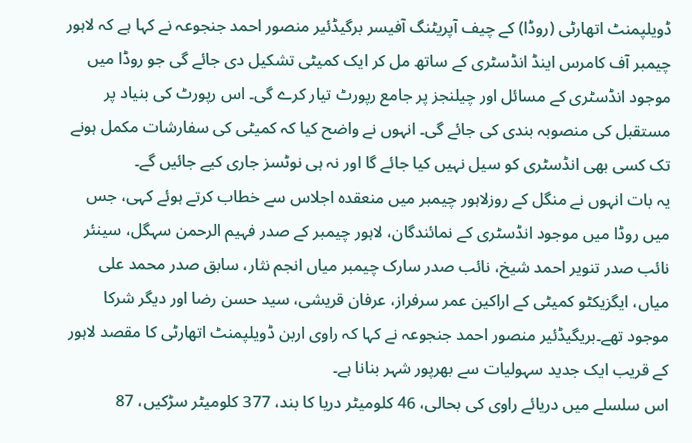ڈویلپمنٹ اتھارٹی (روڈا) کے چیف آپریٹنگ آفیسر برگیڈئیر منصور احمد جنجوعہ نے کہا ہے کہ لاہور چیمبر آف کامرس اینڈ انڈسٹری کے ساتھ مل کر ایک کمیٹی تشکیل دی جائے گی جو روڈا میں موجود انڈسٹری کے مسائل اور چیلنجز پر جامع رپورٹ تیار کرے گی۔ اس رپورٹ کی بنیاد پر مستقبل کی منصوبہ بندی کی جائے گی۔ انہوں نے واضح کیا کہ کمیٹی کی سفارشات مکمل ہونے تک کسی بھی انڈسٹری کو سیل نہیں کیا جائے گا اور نہ ہی نوٹسز جاری کیے جائیں گے۔
یہ بات انہوں نے منگل کے روزلاہور چیمبر میں منعقدہ اجلاس سے خطاب کرتے ہوئے کہی، جس میں روڈا میں موجود انڈسٹری کے نمائندگان، لاہور چیمبر کے صدر فہیم الرحمن سہگل، سینئر نائب صدر تنویر احمد شیخ، نائب صدر سارک چیمبر میاں انجم نثار، سابق صدر محمد علی میاں، ایگزیکٹو کمیٹی کے اراکین عمر سرفراز، عرفان قریشی، سید حسن رضا اور دیگر شرکا موجود تھے۔بریگیڈئیر منصور احمد جنجوعہ نے کہا کہ راوی اربن ڈویلپمنٹ اتھارٹی کا مقصد لاہور کے قریب ایک جدید سہولیات سے بھرپور شہر بنانا ہے۔
اس سلسلے میں دریائے راوی کی بحالی، 46 کلومیٹر دریا کا بند، 377 کلومیٹر سڑکیں، 87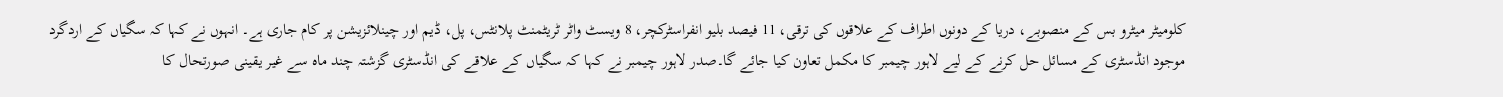کلومیٹر میٹرو بس کے منصوبے، دریا کے دونوں اطراف کے علاقوں کی ترقی، 11 فیصد بلیو انفراسٹرکچر، 8 ویسٹ واٹر ٹریٹمنٹ پلانٹس، پل، ڈیم اور چینلائزیشن پر کام جاری ہے۔ انہوں نے کہا کہ سگیاں کے اردگرد موجود انڈسٹری کے مسائل حل کرنے کے لیے لاہور چیمبر کا مکمل تعاون کیا جائے گا۔صدر لاہور چیمبر نے کہا کہ سگیاں کے علاقے کی انڈسٹری گزشتہ چند ماہ سے غیر یقینی صورتحال کا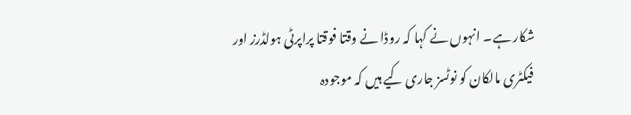شکار ہے۔ انہوں نے کہا کہ روڈا نے وقتا فوقتا پراپرٹی ہولڈرز اور فیکٹری مالکان کو نوٹسز جاری کیے ہیں کہ موجودہ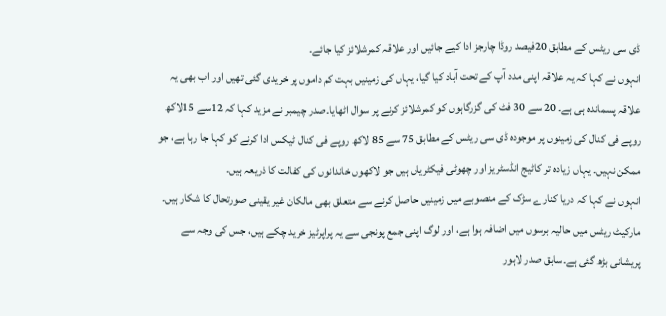ڈی سی ریٹس کے مطابق 20فیصد روڈا چارجز ادا کیے جائیں اور علاقہ کمرشلائز کیا جائے۔
انہوں نے کہا کہ یہ علاقہ اپنی مدد آپ کے تحت آباد کیا گیا، یہاں کی زمینیں بہت کم داموں پر خریدی گئی تھیں اور اب بھی یہ علاقہ پسماندہ ہی ہے۔ 20 سے 30 فٹ کی گزرگاہوں کو کمرشلائز کرنے پر سوال اٹھایا۔صدر چیمبر نے مزید کہا کہ 12سے 15لاکھ روپے فی کنال کی زمینوں پر موجودہ ڈی سی ریٹس کے مطابق 75 سے 85 لاکھ روپے فی کنال ٹیکس ادا کرنے کو کہا جا رہا ہے، جو ممکن نہیں۔ یہاں زیادہ تر کاٹیج انڈسٹریز اور چھوٹی فیکٹریاں ہیں جو لاکھوں خاندانوں کی کفالت کا ذریعہ ہیں۔
انہوں نے کہا کہ دریا کنارے سڑک کے منصوبے میں زمینیں حاصل کرنے سے متعلق بھی مالکان غیر یقینی صورتحال کا شکار ہیں۔ مارکیٹ ریٹس میں حالیہ برسوں میں اضافہ ہوا ہے، اور لوگ اپنی جمع پونجی سے یہ پراپرٹیز خرید چکے ہیں، جس کی وجہ سے پریشانی بڑھ گئی ہے۔سابق صدر لاہور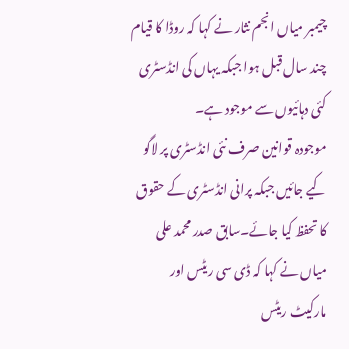چیمبر میاں انجم نثار نے کہا کہ روڈا کا قیام چند سال قبل ہوا جبکہ یہاں کی انڈسٹری کئی دہائیوں سے موجود ہے۔
موجودہ قوانین صرف نئی انڈسٹری پر لاگو کیے جائیں جبکہ پرانی انڈسٹری کے حقوق کا تحفظ کیا جائے۔سابق صدر محمد علی میاں نے کہا کہ ڈی سی ریٹس اور مارکیٹ ریٹس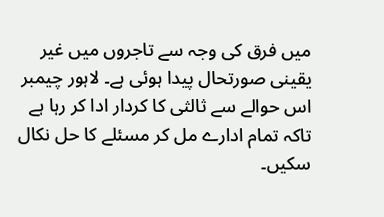میں فرق کی وجہ سے تاجروں میں غیر یقینی صورتحال پیدا ہوئی ہے۔ لاہور چیمبر اس حوالے سے ثالثی کا کردار ادا کر رہا ہے تاکہ تمام ادارے مل کر مسئلے کا حل نکال سکیں۔